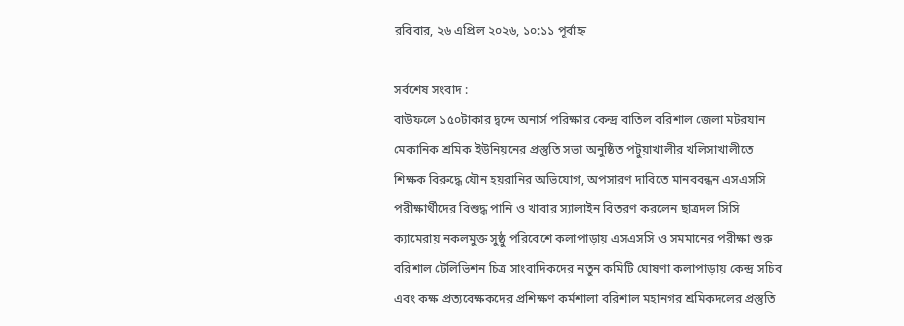রবিবার, ২৬ এপ্রিল ২০২৬, ১০:১১ পূর্বাহ্ন

সর্বশেষ সংবাদ :
বাউফলে ১৫০টাকার দ্ব‌ন্দে অনার্স পরিক্ষার কেন্দ্র বা‌তিল বরিশাল জেলা মটরযান মেকানিক শ্রমিক ইউনিয়নের প্রস্তুতি সভা অনুষ্ঠিত পটুয়াখালীর খলিসাখালীতে শিক্ষক বিরুদ্ধে যৌন হয়রানির অভিযোগ, অপসারণ দাবিতে মানববন্ধন এসএসসি পরীক্ষার্থীদের বিশুদ্ধ পানি ও খাবার স্যালাইন বিতরণ করলেন ছাত্রদল সিসি ক্যামেরায় নকলমুক্ত সুষ্ঠু পরিবেশে কলাপাড়ায় এসএসসি ও সমমানের পরীক্ষা শুরু বরিশাল টেলিভিশন চিত্র সাংবাদিকদের নতুন কমিটি ঘোষণা কলাপাড়ায় কেন্দ্র সচিব এবং কক্ষ প্রত্যবেক্ষকদের প্রশিক্ষণ কর্মশালা বরিশাল মহানগর শ্রমিকদলের প্রস্তুতি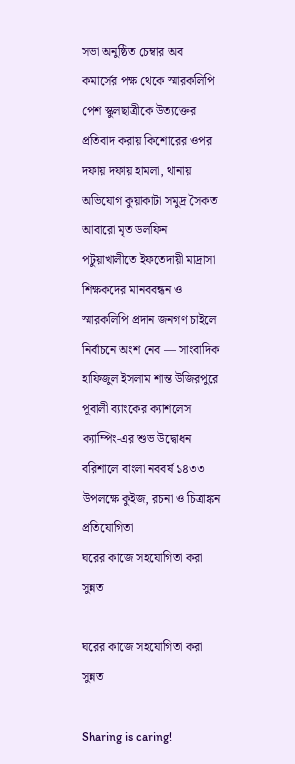সভা অনুষ্ঠিত চেম্বার অব কমার্সের পক্ষ থেকে স্মারকলিপি পেশ স্কুলছাত্রীকে উত্যক্তের প্রতিবাদ করায় কিশোরের ওপর দফায় দফায় হামলা, থানায় অভিযোগ কুয়াকাটা সমুদ্র সৈকত আবারো মৃত ডলফিন পটুয়াখালীতে ইফতেদায়ী মাদ্রাসা শিক্ষকদের মানববন্ধন ও  স্মারকলিপি প্রদান জনগণ চাইলে নির্বাচনে অংশ নেব — সাংবাদিক হাফিজুল ইসলাম শান্ত উজিরপুরে পূবালী ব্যাংকের ক্যাশলেস ক্যাম্পিং-এর শুভ উদ্বোধন বরিশালে বাংলা নববর্ষ ১৪৩৩ উপলক্ষে কুইজ, রচনা ও চিত্রাঙ্কন প্রতিযোগিতা
ঘরের কাজে সহযোগিতা করা সুন্নত

ঘরের কাজে সহযোগিতা করা সুন্নত

Sharing is caring!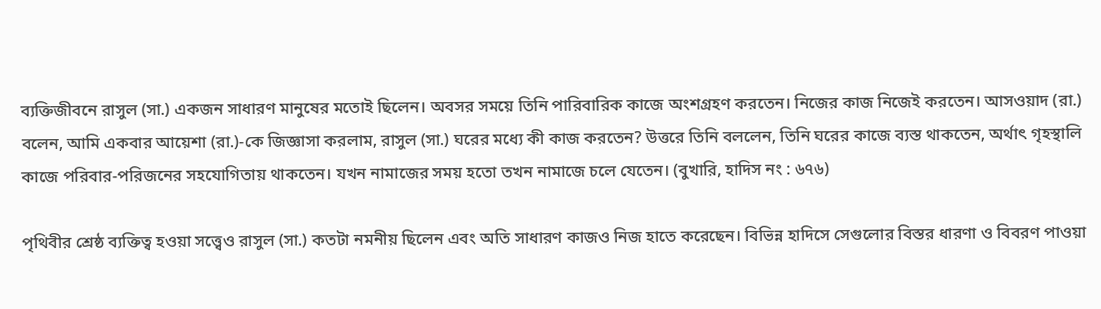ব্যক্তিজীবনে রাসুল (সা.) একজন সাধারণ মানুষের মতোই ছিলেন। অবসর সময়ে তিনি পারিবারিক কাজে অংশগ্রহণ করতেন। নিজের কাজ নিজেই করতেন। আসওয়াদ (রা.) বলেন, আমি একবার আয়েশা (রা.)-কে জিজ্ঞাসা করলাম, রাসুল (সা.) ঘরের মধ্যে কী কাজ করতেন? উত্তরে তিনি বললেন, তিনি ঘরের কাজে ব্যস্ত থাকতেন, অর্থাৎ গৃহস্থালি কাজে পরিবার-পরিজনের সহযোগিতায় থাকতেন। যখন নামাজের সময় হতো তখন নামাজে চলে যেতেন। (বুখারি, হাদিস নং : ৬৭৬)

পৃথিবীর শ্রেষ্ঠ ব্যক্তিত্ব হওয়া সত্ত্বেও রাসুল (সা.) কতটা নমনীয় ছিলেন এবং অতি সাধারণ কাজও নিজ হাতে করেছেন। বিভিন্ন হাদিসে সেগুলোর বিস্তর ধারণা ও বিবরণ পাওয়া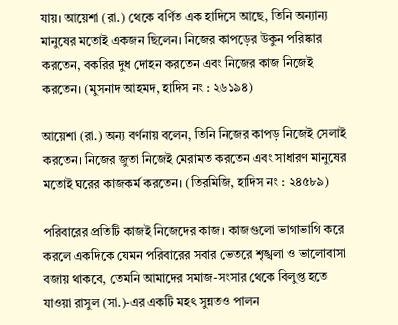যায়। আয়েশা (রা.) থেকে বর্ণিত এক হাদিসে আছে, তিনি অন্যান্য মানুষের মতোই একজন ছিলেন। নিজের কাপড়ের উকুন পরিষ্কার করতেন, বকরির দুধ দোহন করতেন এবং নিজের কাজ নিজেই করতেন। (মুসনাদ আহমদ, হাদিস নং : ২৬১৯৪)

আয়েশা (রা.) অন্য বর্ণনায় বলেন, তিনি নিজের কাপড় নিজেই সেলাই করতেন। নিজের জুতা নিজেই মেরামত করতেন এবং সাধারণ মানুষের মতোই ঘরের কাজকর্ম করতেন। (তিরমিজি, হাদিস নং : ২৪৫৮৯)

পরিবারের প্রতিটি কাজই নিজেদের কাজ। কাজগুলো ভাগাভাগি করে করলে একদিকে যেমন পরিবারের সবার ভেতরে শৃঙ্খলা ও ভালোবাসা বজায় থাকবে, তেমনি আমাদের সমাজ-সংসার থেকে বিলুপ্ত হতে যাওয়া রাসুল (সা.)-এর একটি মহৎ সুন্নতও পালন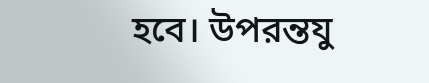হবে। উপরন্তযু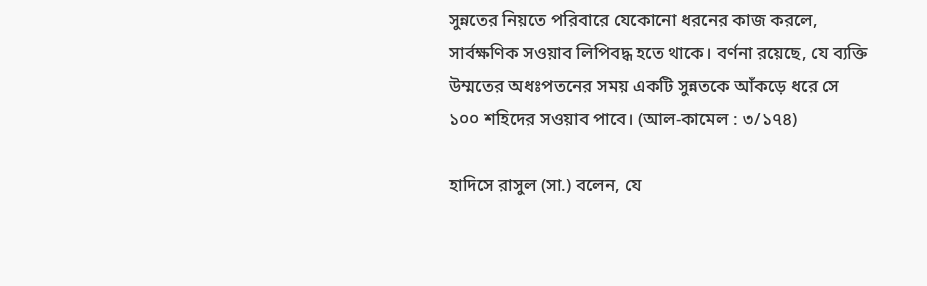সুন্নতের নিয়তে পরিবারে যেকোনো ধরনের কাজ করলে, সার্বক্ষণিক সওয়াব লিপিবদ্ধ হতে থাকে। বর্ণনা রয়েছে, যে ব্যক্তি উম্মতের অধঃপতনের সময় একটি সুন্নতকে আঁকড়ে ধরে সে ১০০ শহিদের সওয়াব পাবে। (আল-কামেল : ৩/১৭৪)

হাদিসে রাসুল (সা.) বলেন, যে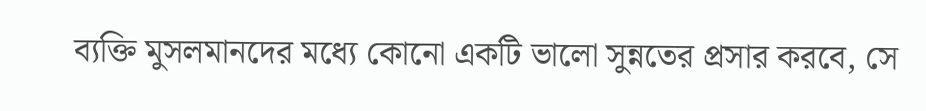ব্যক্তি মুসলমানদের মধ্যে কোনো একটি ভালো সুন্নতের প্রসার করবে, সে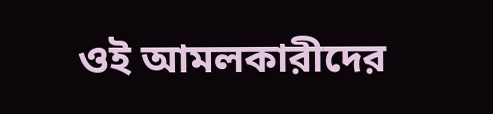ওই আমলকারীদের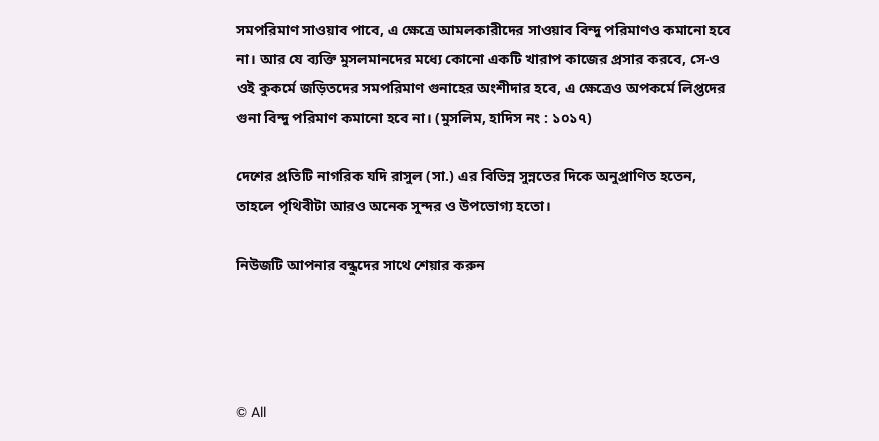সমপরিমাণ সাওয়াব পাবে, এ ক্ষেত্রে আমলকারীদের সাওয়াব বিন্দু পরিমাণও কমানো হবে না। আর যে ব্যক্তি মুসলমানদের মধ্যে কোনো একটি খারাপ কাজের প্রসার করবে, সে-ও ওই কুকর্মে জড়িতদের সমপরিমাণ গুনাহের অংশীদার হবে, এ ক্ষেত্রেও অপকর্মে লিপ্তদের গুনা বিন্দু পরিমাণ কমানো হবে না। (মুসলিম, হাদিস নং : ১০১৭)

দেশের প্রতিটি নাগরিক যদি রাসুল (সা.) এর বিভিন্ন সুন্নতের দিকে অনুপ্রাণিত হতেন, তাহলে পৃথিবীটা আরও অনেক সুন্দর ও উপভোগ্য হতো।

নিউজটি আপনার বন্ধুদের সাথে শেয়ার করুন




© All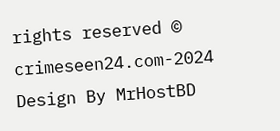rights reserved © crimeseen24.com-2024
Design By MrHostBD